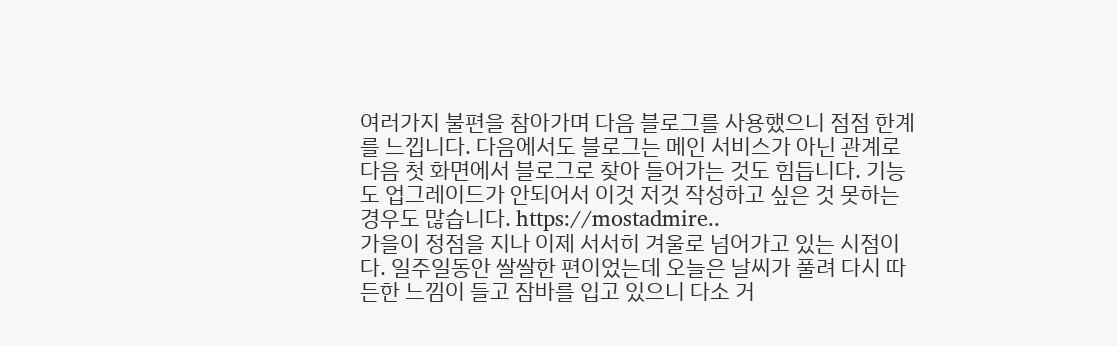여러가지 불편을 참아가며 다음 블로그를 사용했으니 점점 한계를 느낍니다. 다음에서도 블로그는 메인 서비스가 아닌 관계로 다음 첫 화면에서 블로그로 찾아 들어가는 것도 힘듭니다. 기능도 업그레이드가 안되어서 이것 저것 작성하고 싶은 것 못하는 경우도 많습니다. https://mostadmire..
가을이 정점을 지나 이제 서서히 겨울로 넘어가고 있는 시점이다. 일주일동안 쌀쌀한 편이었는데 오늘은 날씨가 풀려 다시 따든한 느낌이 들고 잠바를 입고 있으니 다소 거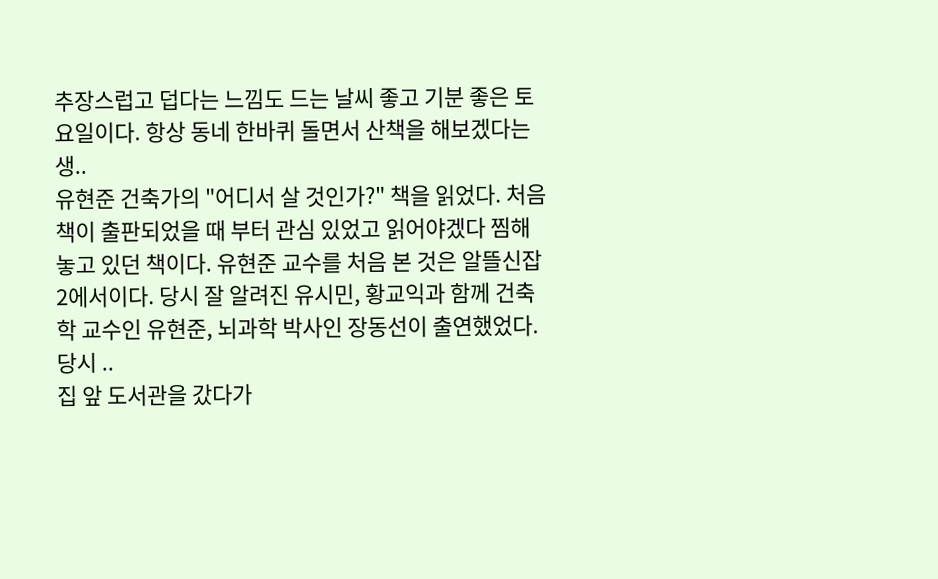추장스럽고 덥다는 느낌도 드는 날씨 좋고 기분 좋은 토요일이다. 항상 동네 한바퀴 돌면서 산책을 해보겠다는 생..
유현준 건축가의 "어디서 살 것인가?" 책을 읽었다. 처음 책이 출판되었을 때 부터 관심 있었고 읽어야겠다 찜해 놓고 있던 책이다. 유현준 교수를 처음 본 것은 알뜰신잡2에서이다. 당시 잘 알려진 유시민, 황교익과 함께 건축학 교수인 유현준, 뇌과학 박사인 장동선이 출연했었다. 당시 ..
집 앞 도서관을 갔다가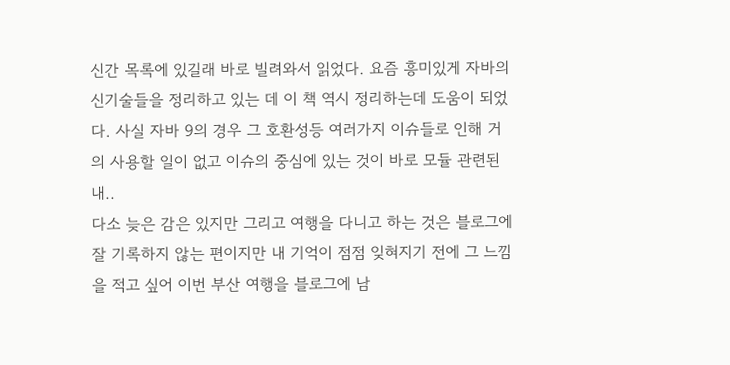신간 목록에 있길래 바로 빌려와서 읽었다. 요즘 흥미있게 자바의 신기술들을 정리하고 있는 데 이 책 역시 정리하는데 도움이 되었다. 사실 자바 9의 경우 그 호환성등 여러가지 이슈들로 인해 거의 사용할 일이 없고 이슈의 중심에 있는 것이 바로 모듈 관련된 내..
다소 늦은 감은 있지만 그리고 여행을 다니고 하는 것은 블로그에 잘 기록하지 않는 편이지만 내 기억이 점점 잊혀지기 전에 그 느낌을 적고 싶어 이번 부산 여행을 블로그에 남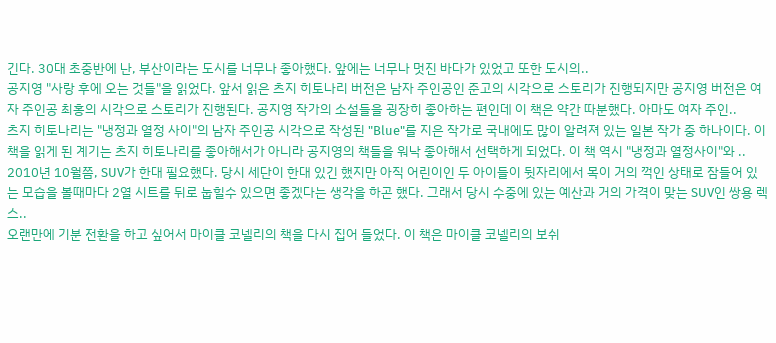긴다. 30대 초중반에 난, 부산이라는 도시를 너무나 좋아했다. 앞에는 너무나 멋진 바다가 있었고 또한 도시의..
공지영 "사랑 후에 오는 것들"을 읽었다. 앞서 읽은 츠지 히토나리 버전은 남자 주인공인 준고의 시각으로 스토리가 진행되지만 공지영 버전은 여자 주인공 최홍의 시각으로 스토리가 진행된다. 공지영 작가의 소설들을 굉장히 좋아하는 편인데 이 책은 약간 따분했다. 아마도 여자 주인..
츠지 히토나리는 "냉정과 열정 사이"의 남자 주인공 시각으로 작성된 "Blue"를 지은 작가로 국내에도 많이 알려져 있는 일본 작가 중 하나이다. 이 책을 읽게 된 계기는 츠지 히토나리를 좋아해서가 아니라 공지영의 책들을 워낙 좋아해서 선택하게 되었다. 이 책 역시 "냉정과 열정사이"와 ..
2010년 10월쯤, SUV가 한대 필요했다. 당시 세단이 한대 있긴 했지만 아직 어린이인 두 아이들이 뒷자리에서 목이 거의 꺽인 상태로 잠들어 있는 모습을 볼때마다 2열 시트를 뒤로 눕힐수 있으면 좋겠다는 생각을 하곤 했다. 그래서 당시 수중에 있는 예산과 거의 가격이 맞는 SUV인 쌍용 렉스..
오랜만에 기분 전환을 하고 싶어서 마이클 코넬리의 책을 다시 집어 들었다. 이 책은 마이클 코넬리의 보쉬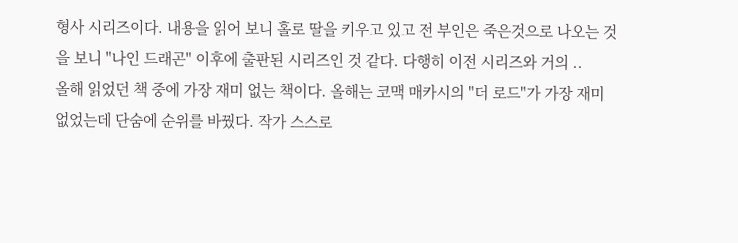형사 시리즈이다. 내용을 읽어 보니 홀로 딸을 키우고 있고 전 부인은 죽은것으로 나오는 것을 보니 "나인 드래곤" 이후에 출판된 시리즈인 것 같다. 다행히 이전 시리즈와 거의 ..
올해 읽었던 책 중에 가장 재미 없는 책이다. 올해는 코맥 매카시의 "더 로드"가 가장 재미 없었는데 단숨에 순위를 바꿨다. 작가 스스로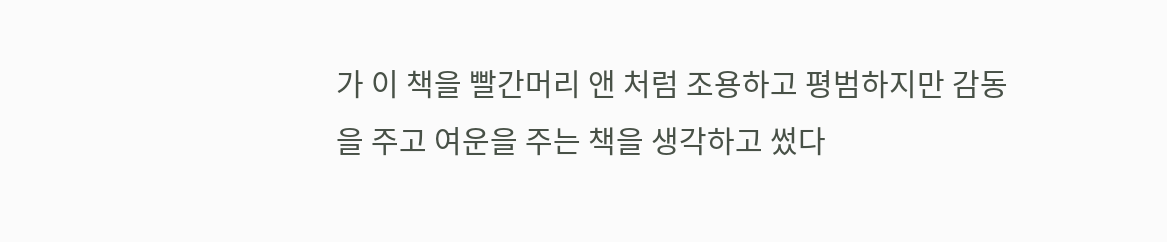가 이 책을 빨간머리 앤 처럼 조용하고 평범하지만 감동을 주고 여운을 주는 책을 생각하고 썼다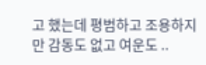고 했는데 평범하고 조용하지만 감동도 없고 여운도 ..